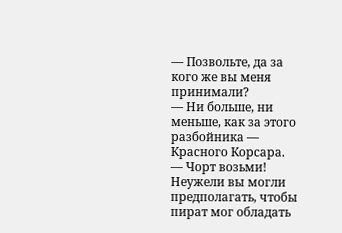— Позвольте, да за кого же вы меня принимали?
— Ни больше, ни меньше, как за этого разбойника — Красного Корсара.
— Чорт возьми! Неужели вы могли предполагать, чтобы пират мог обладать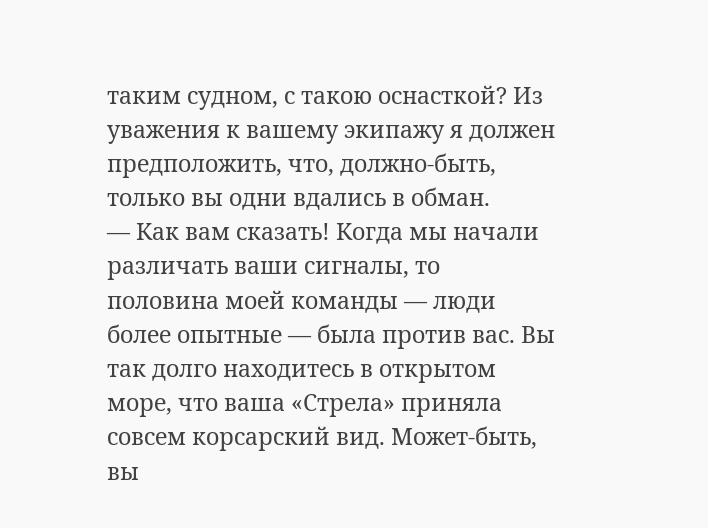таким судном, с такою оснасткой? Из уважения к вашему экипажу я должен предположить, что, должно-быть, только вы одни вдались в обман.
— Как вам сказать! Когда мы начали различать ваши сигналы, то половина моей команды — люди более опытные — была против вас. Вы так долго находитесь в открытом море, что ваша «Стрела» приняла совсем корсарский вид. Может-быть, вы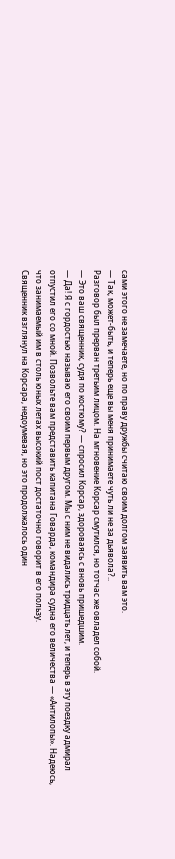сами этого не замечаете, но по праву дружбы считаю своим долгом заявить вам это.
— Так, может-быть, и теперь еще вы меня принимаете чуть ли не за дьявола?..
Разговор был прерван третьим лицом. На мгновение Корсар смутился, но тотчас же овладел собой.
— Это ваш священник, судя по костюму? — спросил Корсар, здороваясь с вновь пришедшим.
— Да! Я с гордостью называю его своим первым другом. Мы с ним не видались тридцать лет, и теперь в эту поездку адмирал отпустил его со мной. Позвольте вам представить капитана Говарда, командира судна его величества — «Антилопы». Надеюсь, что занимаемый им в столь юных летах высокий пост достаточно говорит в его пользу.
Священник взглянул на Корсара, недоумевая, но это продолжалось один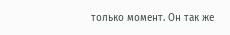только момент. Он так же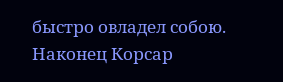быстро овладел собою.
Наконец Корсар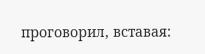проговорил, вставая: